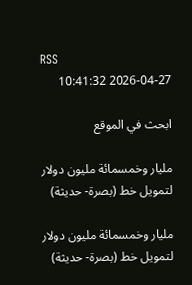RSS
2026-04-27 10:41:32

ابحث في الموقع

مليار وخمسمائة مليون دولار لتمويل خط (بصرة- حديثة)

مليار وخمسمائة مليون دولار لتمويل خط (بصرة- حديثة)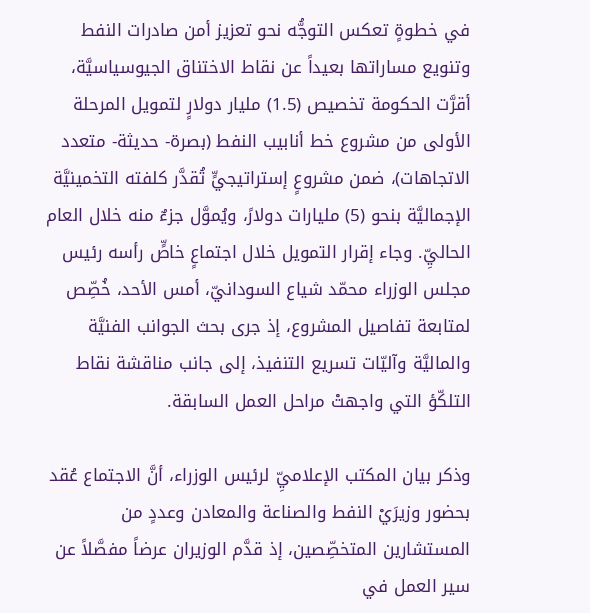في خطوةٍ تعكس التوجُّه نحو تعزيز أمن صادرات النفط وتنويع مساراتها بعيداً عن نقاط الاختناق الجيوسياسيَّة، أقرَّت الحكومة تخصيص (1.5) مليار دولارٍ لتمويل المرحلة الأولى من مشروع خط أنابيب النفط (بصرة- حديثة- متعدد الاتجاهات)، ضمن مشروعٍ إستراتيجيٍّ تُقدَّر كلفته التخمينيَّة الإجماليَّة بنحو (5) مليارات دولارً، ويُموَّل جزءٌ منه خلال العام الحاليِّ. وجاء إقرار التمويل خلال اجتماعٍ خاصٍّ رأسه رئيس مجلس الوزراء محمّد شياع السودانيّ، أمس الأحد، خُصِّص لمتابعة تفاصيل المشروع، إذ جرى بحث الجوانب الفنيَّة والماليَّة وآليّات تسريع التنفيذ، إلى جانب مناقشة نقاط التلكّؤ التي واجهتْ مراحل العمل السابقة.

وذكر بيان المكتب الإعلاميِّ لرئيس الوزراء، أنَّ الاجتماع عُقد بحضور وزيرَيْ النفط والصناعة والمعادن وعددٍ من المستشارين المتخصِّصين، إذ قدَّم الوزيران عرضاً مفصَّلاً عن سير العمل في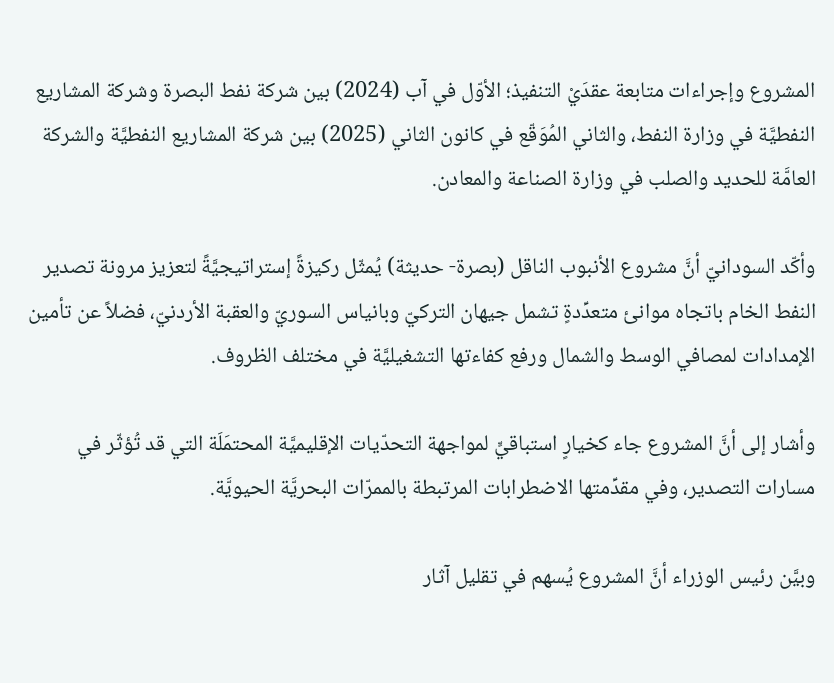المشروع وإجراءات متابعة عقدَيْ التنفيذ؛ الأوّل في آب (2024) بين شركة نفط البصرة وشركة المشاريع النفطيَّة في وزارة النفط، والثاني المُوَقّع في كانون الثاني (2025) بين شركة المشاريع النفطيَّة والشركة العامَّة للحديد والصلب في وزارة الصناعة والمعادن.

وأكّد السودانيّ أنَّ مشروع الأنبوب الناقل (بصرة- حديثة) يُمثّل ركيزةً إستراتيجيَّةً لتعزيز مرونة تصدير النفط الخام باتجاه موانئ متعدِّدةٍ تشمل جيهان التركيّ وبانياس السوريّ والعقبة الأردنيّ، فضلاً عن تأمين الإمدادات لمصافي الوسط والشمال ورفع كفاءتها التشغيليَّة في مختلف الظروف.

وأشار إلى أنَّ المشروع جاء كخيارٍ استباقيٍّ لمواجهة التحدّيات الإقليميَّة المحتمَلَة التي قد تُؤثّر في مسارات التصدير، وفي مقدِّمتها الاضطرابات المرتبطة بالممرّات البحريَّة الحيويَّة.

وبيَّن رئيس الوزراء أنَّ المشروع يُسهم في تقليل آثار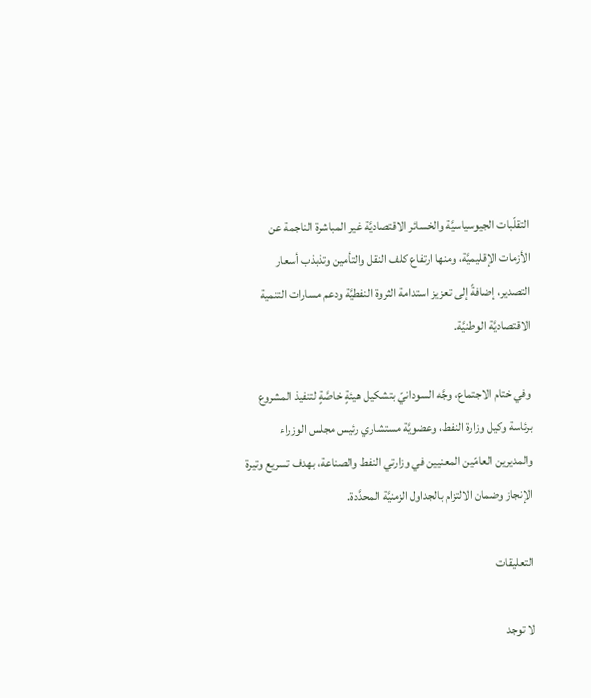التقلّبات الجيوسياسيَّة والخسائر الاقتصاديَّة غير المباشرة الناجمة عن الأزمات الإقليميَّة، ومنها ارتفاع كلف النقل والتأمين وتذبذب أسعار التصدير، إضافةً إلى تعزيز استدامة الثروة النفطيَّة ودعم مسارات التنمية الاقتصاديَّة الوطنيَّة.

وفي ختام الاجتماع، وجَّه السودانيّ بتشكيل هيئةٍ خاصَّةٍ لتنفيذ المشروع برئاسة وكيل وزارة النفط، وعضويَّة مستشاري رئيس مجلس الوزراء والمديرين العامّين المعنيين في وزارتي النفط والصناعة، بهدف تسريع وتيرة الإنجاز وضمان الالتزام بالجداول الزمنيَّة المحدَّدة.

التعليقات

لا توجد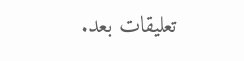تعليقات بعد.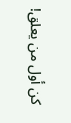كن أول من يعلق!